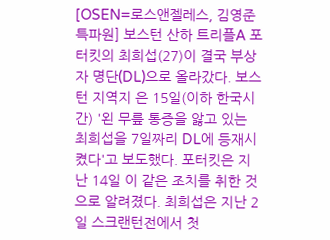[OSEN=로스앤젤레스, 김영준 특파원] 보스턴 산하 트리플A 포터킷의 최희섭(27)이 결국 부상자 명단(DL)으로 올라갔다. 보스턴 지역지 은 15일(이하 한국시간) '왼 무릎 통증을 앓고 있는 최희섭을 7일짜리 DL에 등재시켰다'고 보도했다. 포터킷은 지난 14일 이 같은 조치를 취한 것으로 알려졌다. 최희섭은 지난 2일 스크랜턴전에서 첫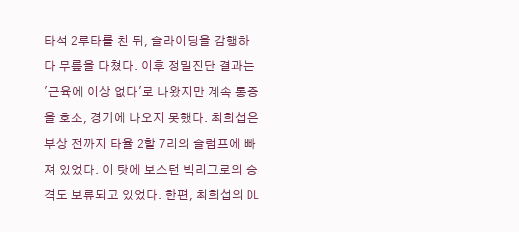타석 2루타를 친 뒤, 슬라이딩을 감행하다 무릎을 다쳤다. 이후 정밀진단 결과는 '근육에 이상 없다'로 나왔지만 계속 통증을 호소, 경기에 나오지 못했다. 최희섭은 부상 전까지 타율 2할 7리의 슬럼프에 빠져 있었다. 이 탓에 보스턴 빅리그로의 승격도 보류되고 있었다. 한편, 최희섭의 DL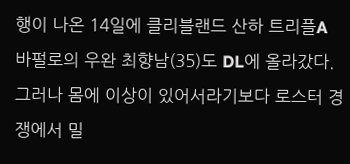행이 나온 14일에 클리블랜드 산하 트리플A 바펄로의 우완 최향남(35)도 DL에 올라갔다. 그러나 몸에 이상이 있어서라기보다 로스터 경쟁에서 밀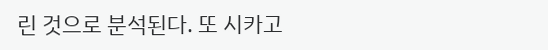린 것으로 분석된다. 또 시카고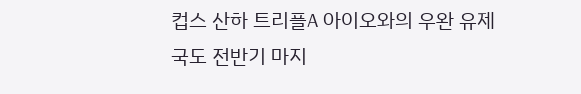컵스 산하 트리플A 아이오와의 우완 유제국도 전반기 마지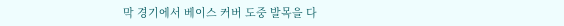막 경기에서 베이스 커버 도중 발목을 다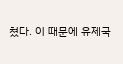쳤다. 이 때문에 유제국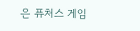은 퓨처스 게임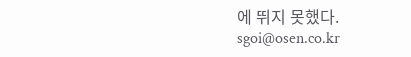에 뛰지 못했다. sgoi@osen.co.kr